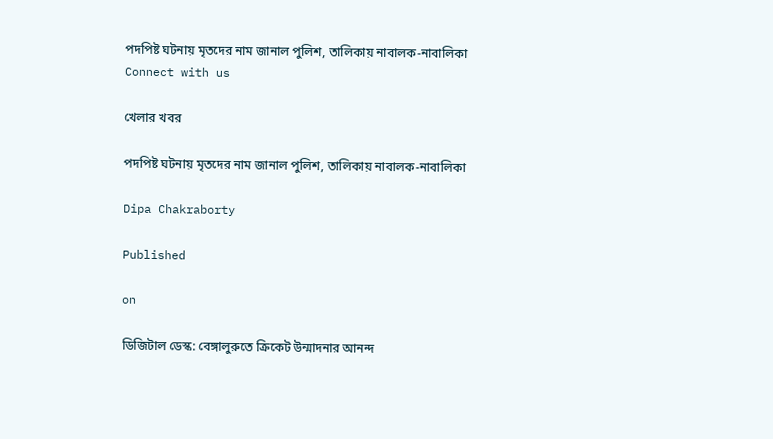পদপিষ্ট ঘটনায় মৃতদের নাম জানাল পুলিশ, তালিকায় নাবালক-নাবালিকা
Connect with us

খেলার খবর

পদপিষ্ট ঘটনায় মৃতদের নাম জানাল পুলিশ, তালিকায় নাবালক-নাবালিকা

Dipa Chakraborty

Published

on

ডিজিটাল ডেস্ক: বেঙ্গালুরুতে ক্রিকেট উন্মাদনার আনন্দ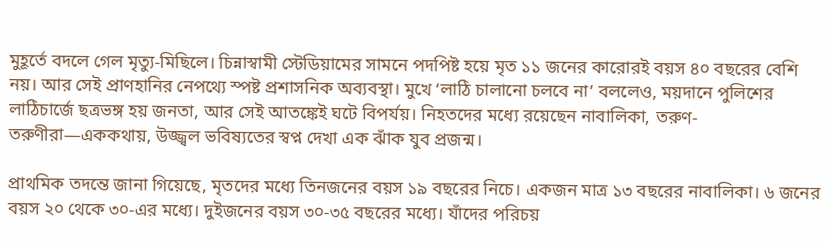মুহূর্তে বদলে গেল মৃত্যু-মিছিলে। চিন্নাস্বামী স্টেডিয়ামের সামনে পদপিষ্ট হয়ে মৃত ১১ জনের কারোরই বয়স ৪০ বছরের বেশি নয়। আর সেই প্রাণহানির নেপথ্যে স্পষ্ট প্রশাসনিক অব্যবস্থা। মুখে ‘লাঠি চালানো চলবে না’ বললেও, ময়দানে পুলিশের লাঠিচার্জে ছত্রভঙ্গ হয় জনতা, আর সেই আতঙ্কেই ঘটে বিপর্যয়। নিহতদের মধ্যে রয়েছেন নাবালিকা, তরুণ-তরুণীরা—এককথায়, উজ্জ্বল ভবিষ্যতের স্বপ্ন দেখা এক ঝাঁক যুব প্রজন্ম।

প্রাথমিক তদন্তে জানা গিয়েছে, মৃতদের মধ্যে তিনজনের বয়স ১৯ বছরের নিচে। একজন মাত্র ১৩ বছরের নাবালিকা। ৬ জনের বয়স ২০ থেকে ৩০-এর মধ্যে। দুইজনের বয়স ৩০-৩৫ বছরের মধ্যে। যাঁদের পরিচয়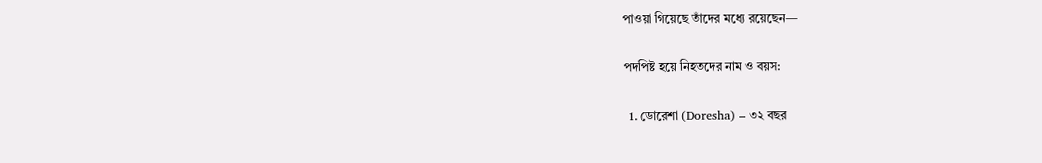পাওয়া গিয়েছে তাঁদের মধ্যে রয়েছেন—

পদপিষ্ট হয়ে নিহতদের নাম ও বয়স:

  1. ডোরেশা (Doresha) – ৩২ বছর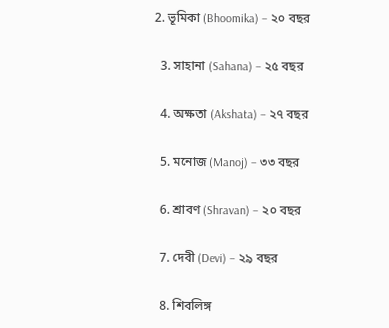2. ভূমিকা (Bhoomika) – ২০ বছর

  3. সাহানা (Sahana) – ২৫ বছর

  4. অক্ষতা (Akshata) – ২৭ বছর

  5. মনোজ (Manoj) – ৩৩ বছর

  6. শ্রাবণ (Shravan) – ২০ বছর

  7. দেবী (Devi) – ২৯ বছর

  8. শিবলিঙ্গ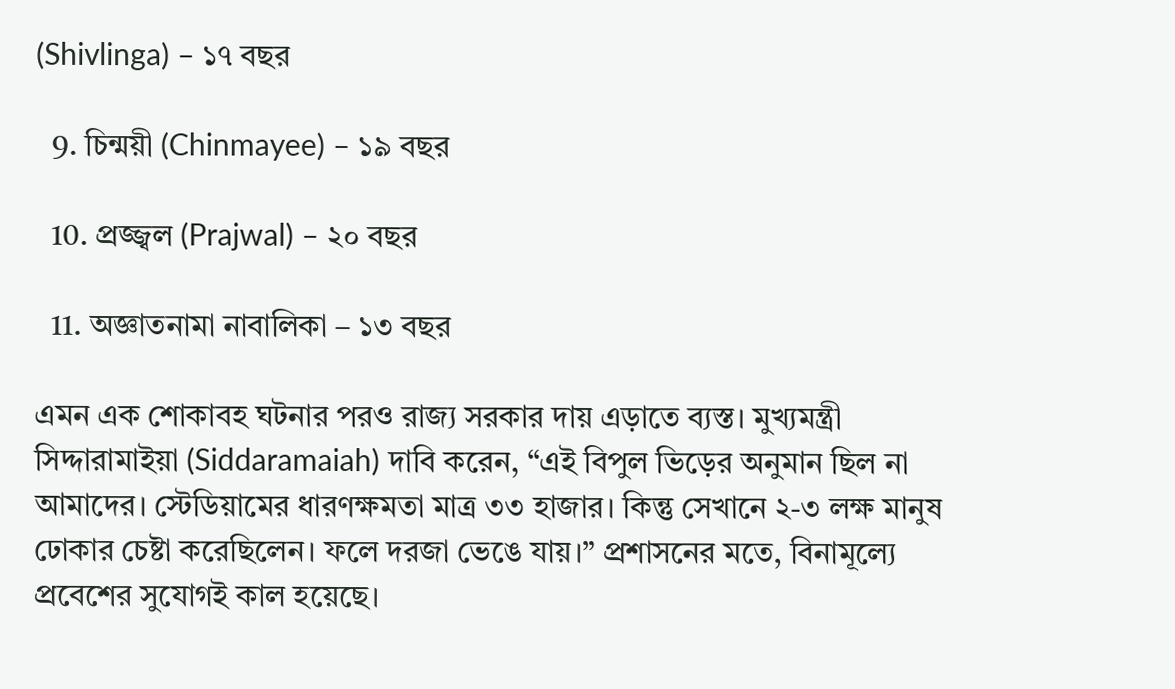(Shivlinga) – ১৭ বছর

  9. চিন্ময়ী (Chinmayee) – ১৯ বছর

  10. প্রজ্জ্বল (Prajwal) – ২০ বছর

  11. অজ্ঞাতনামা নাবালিকা – ১৩ বছর

এমন এক শোকাবহ ঘটনার পরও রাজ্য সরকার দায় এড়াতে ব্যস্ত। মুখ্যমন্ত্রী সিদ্দারামাইয়া (Siddaramaiah) দাবি করেন, “এই বিপুল ভিড়ের অনুমান ছিল না আমাদের। স্টেডিয়ামের ধারণক্ষমতা মাত্র ৩৩ হাজার। কিন্তু সেখানে ২-৩ লক্ষ মানুষ ঢোকার চেষ্টা করেছিলেন। ফলে দরজা ভেঙে যায়।” প্রশাসনের মতে, বিনামূল্যে প্রবেশের সুযোগই কাল হয়েছে।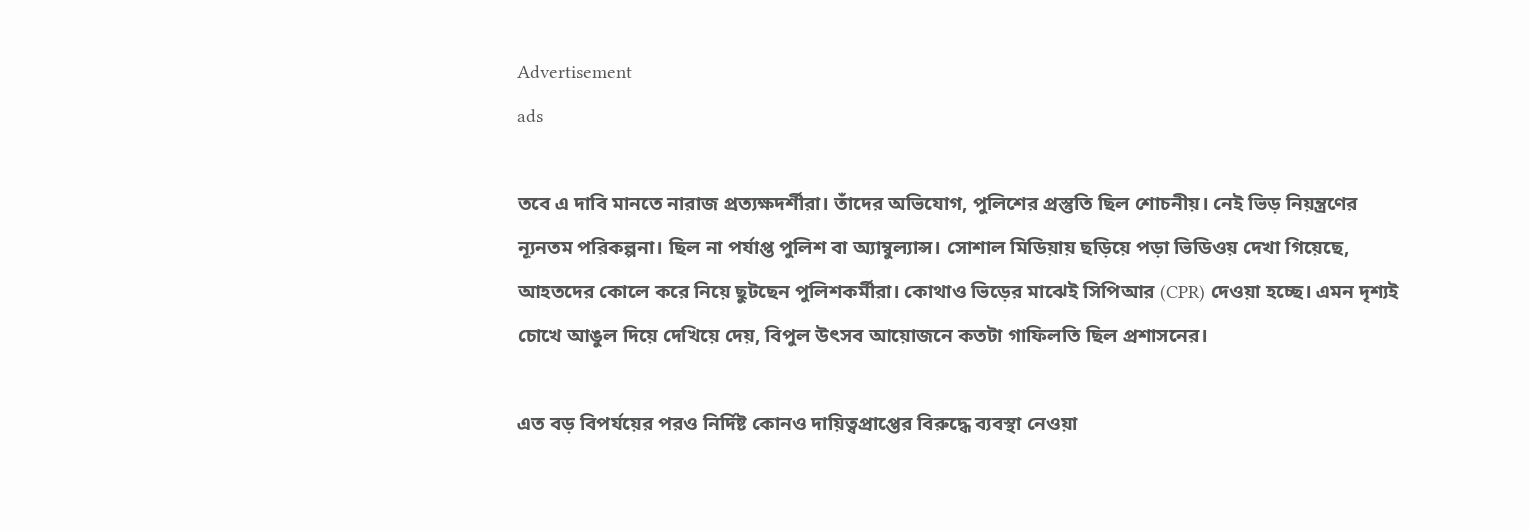Advertisement
ads

তবে এ দাবি মানতে নারাজ প্রত্যক্ষদর্শীরা। তাঁদের অভিযোগ, পুলিশের প্রস্তুতি ছিল শোচনীয়। নেই ভিড় নিয়ন্ত্রণের ন্যূনতম পরিকল্পনা। ছিল না পর্যাপ্ত পুলিশ বা অ্যাম্বুল্যান্স। সোশাল মিডিয়ায় ছড়িয়ে পড়া ভিডিওয় দেখা গিয়েছে, আহতদের কোলে করে নিয়ে ছুটছেন পুলিশকর্মীরা। কোথাও ভিড়ের মাঝেই সিপিআর (CPR) দেওয়া হচ্ছে। এমন দৃশ্যই চোখে আঙুল দিয়ে দেখিয়ে দেয়, বিপুল উৎসব আয়োজনে কতটা গাফিলতি ছিল প্রশাসনের।

এত বড় বিপর্যয়ের পরও নির্দিষ্ট কোনও দায়িত্বপ্রাপ্তের বিরুদ্ধে ব্যবস্থা নেওয়া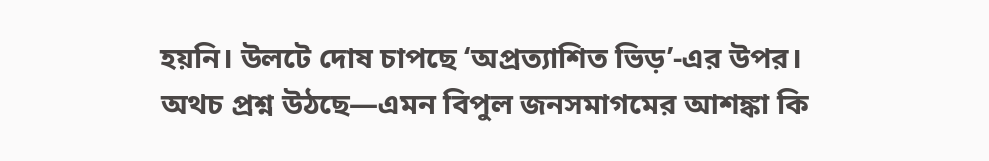হয়নি। উলটে দোষ চাপছে ‘অপ্রত্যাশিত ভিড়’-এর উপর। অথচ প্রশ্ন উঠছে—এমন বিপুল জনসমাগমের আশঙ্কা কি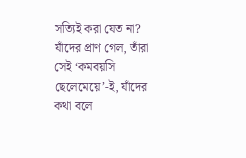সত্যিই করা যেত না? যাঁদের প্রাণ গেল, তাঁরা সেই ‘কমবয়সি ছেলেমেয়ে’-ই, যাঁদের কথা বলে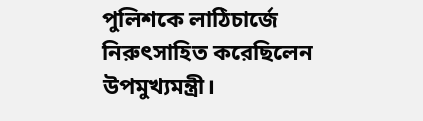পুলিশকে লাঠিচার্জে নিরুৎসাহিত করেছিলেন উপমুখ্যমন্ত্রী।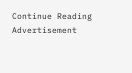Continue Reading
Advertisement